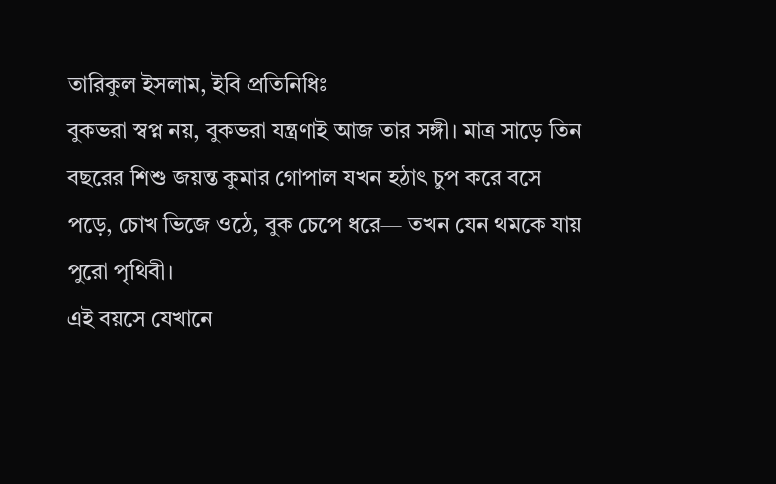তারিকুল ইসলাম, ইবি প্রতিনিধিঃ
বুকভরা স্বপ্ন নয়, বুকভরা যন্ত্রণাই আজ তার সঙ্গী। মাত্র সাড়ে তিন বছরের শিশু জয়ন্ত কুমার গোপাল যখন হঠাৎ চুপ করে বসে পড়ে, চোখ ভিজে ওঠে, বুক চেপে ধরে— তখন যেন থমকে যায় পুরো পৃথিবী।
এই বয়সে যেখানে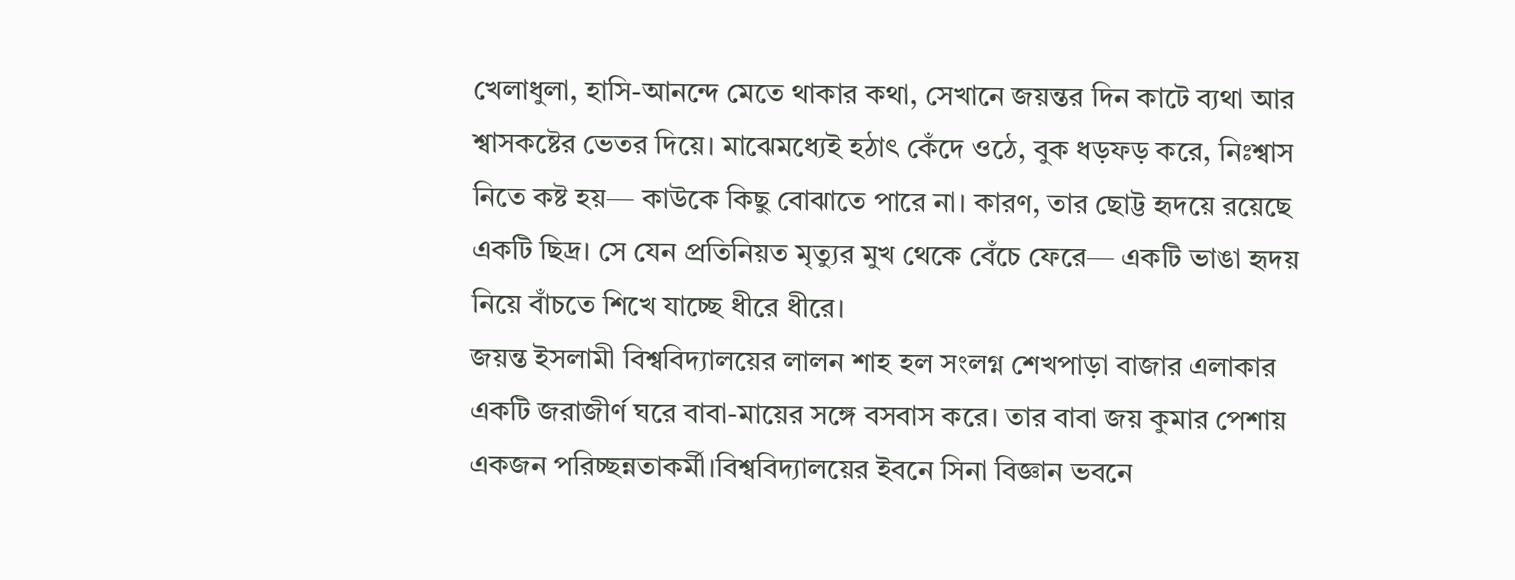খেলাধুলা, হাসি-আনন্দে মেতে থাকার কথা, সেখানে জয়ন্তর দিন কাটে ব্যথা আর শ্বাসকষ্টের ভেতর দিয়ে। মাঝেমধ্যেই হঠাৎ কেঁদে ওঠে, বুক ধড়ফড় করে, নিঃশ্বাস নিতে কষ্ট হয়— কাউকে কিছু বোঝাতে পারে না। কারণ, তার ছোট্ট হৃদয়ে রয়েছে একটি ছিদ্র। সে যেন প্রতিনিয়ত মৃত্যুর মুখ থেকে বেঁচে ফেরে— একটি ভাঙা হৃদয় নিয়ে বাঁচতে শিখে যাচ্ছে ধীরে ধীরে।
জয়ন্ত ইসলামী বিশ্ববিদ্যালয়ের লালন শাহ হল সংলগ্ন শেখপাড়া বাজার এলাকার একটি জরাজীর্ণ ঘরে বাবা-মায়ের সঙ্গে বসবাস করে। তার বাবা জয় কুমার পেশায় একজন পরিচ্ছন্নতাকর্মী।বিশ্ববিদ্যালয়ের ইবনে সিনা বিজ্ঞান ভবনে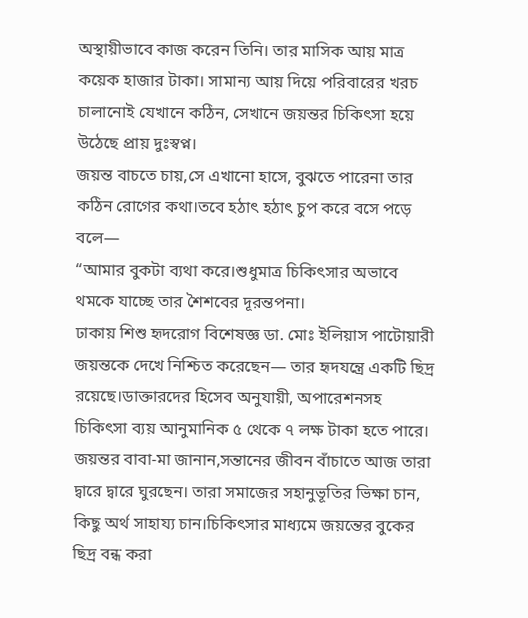অস্থায়ীভাবে কাজ করেন তিনি। তার মাসিক আয় মাত্র কয়েক হাজার টাকা। সামান্য আয় দিয়ে পরিবারের খরচ চালানোই যেখানে কঠিন, সেখানে জয়ন্তর চিকিৎসা হয়ে উঠেছে প্রায় দুঃস্বপ্ন।
জয়ন্ত বাচতে চায়,সে এখানো হাসে, বুঝতে পারেনা তার কঠিন রোগের কথা।তবে হঠাৎ হঠাৎ চুপ করে বসে পড়ে বলে—
“আমার বুকটা ব্যথা করে।শুধুমাত্র চিকিৎসার অভাবে থমকে যাচ্ছে তার শৈশবের দূরন্তপনা।
ঢাকায় শিশু হৃদরোগ বিশেষজ্ঞ ডা. মোঃ ইলিয়াস পাটোয়ারী জয়ন্তকে দেখে নিশ্চিত করেছেন— তার হৃদযন্ত্রে একটি ছিদ্র রয়েছে।ডাক্তারদের হিসেব অনুযায়ী, অপারেশনসহ চিকিৎসা ব্যয় আনুমানিক ৫ থেকে ৭ লক্ষ টাকা হতে পারে।
জয়ন্তর বাবা-মা জানান,সন্তানের জীবন বাঁচাতে আজ তারা দ্বারে দ্বারে ঘুরছেন। তারা সমাজের সহানুভূতির ভিক্ষা চান, কিছু অর্থ সাহায্য চান।চিকিৎসার মাধ্যমে জয়ন্তের বুকের ছিদ্র বন্ধ করা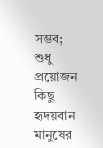সম্ভব; শুধু প্রয়োজন কিছু হৃদয়বান মানুষের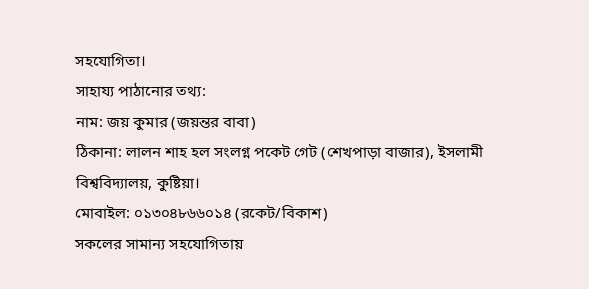সহযোগিতা।
সাহায্য পাঠানোর তথ্য:
নাম: জয় কুমার (জয়ন্তর বাবা)
ঠিকানা: লালন শাহ হল সংলগ্ন পকেট গেট (শেখপাড়া বাজার), ইসলামী বিশ্ববিদ্যালয়, কুষ্টিয়া।
মোবাইল: ০১৩০৪৮৬৬০১৪ (রকেট/বিকাশ)
সকলের সামান্য সহযোগিতায়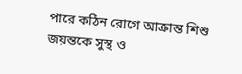পারে কঠিন রোগে আক্রান্ত শিশু জয়ন্তকে সুস্থ ও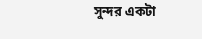সুন্দর একটা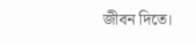জীবন দিতে।